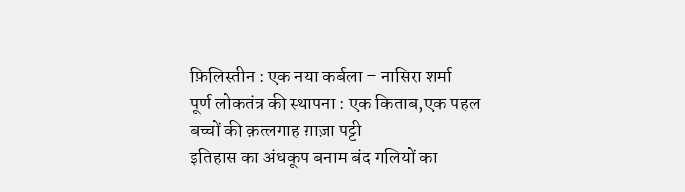फ़िलिस्तीन : एक नया कर्बला – नासिरा शर्मा
पूर्ण लोकतंत्र की स्थापना : एक किताब,एक पहल
बच्चों की क़त्लगाह ग़ाज़ा पट्टी
इतिहास का अंधकूप बनाम बंद गलियों का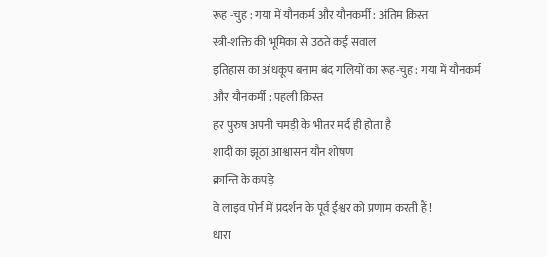रूह -चुह : गया में यौनकर्म और यौनकर्मी : अंतिम क़िस्त
स्त्री-शक्ति की भूमिका से उठते कई सवाल
इतिहास का अंधकूप बनाम बंद गलियों का रूह-चुह : गया में यौनकर्म और यौनकर्मी : पहली क़िस्त
हर पुरुष अपनी चमड़ी के भीतर मर्द ही होता है
शादी का झूठा आश्वासन यौन शोषण
क्रान्ति के कपड़े
वे लाइव पोर्न में प्रदर्शन के पूर्व ईश्वर को प्रणाम करती हैं !
धारा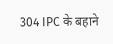304 IPC के बहाने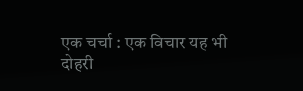एक चर्चा : एक विचार यह भी
दोहरी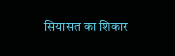सियासत का शिकार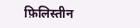फ़िलिस्तीन